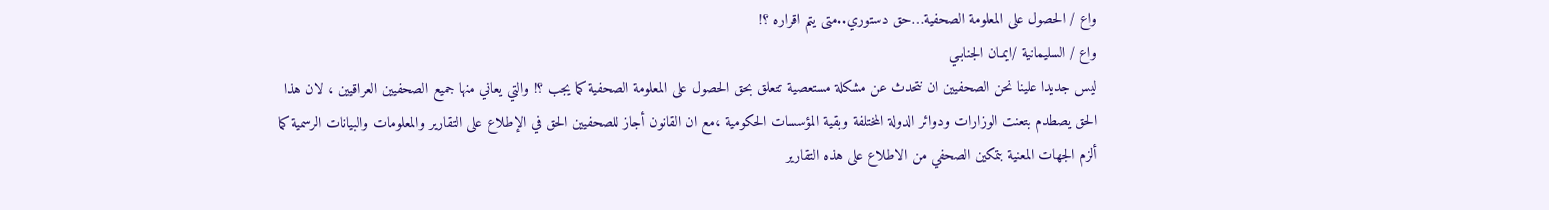واع / الحصول على المعلومة الصحفية…حق دستوري..متى يتم اقراره ؟!
واع / السليمانية /ايمـان الجنابـي
ليس جديدا علينا نحن الصحفيين ان نتحدث عن مشكلة مستعصية تتعلق بحق الحصول على المعلومة الصحفية كما يجب ؟! والتي يعاني منها جميع الصحفيين العراقيين ، لان هذا الحق يصطدم بتعنت الوزارات ودوائر الدولة المختلفة وبقية المؤسسات الحكومية ،مع ان القانون أجاز للصحفيين الحق في الإطلاع على التقارير والمعلومات والبيانات الرسمية كما ألزم الجهات المعنية بتمكين الصحفي من الاطلاع على هذه التقارير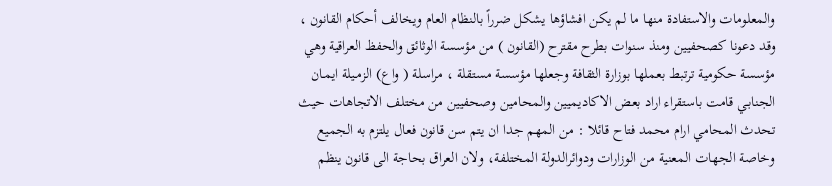والمعلومات والاستفادة منها ما لم يكن افشاؤها يشكل ضرراً بالنظام العام ويخالف أحكام القانون ، وقد دعونا كصحفيين ومنذ سنوات بطرح مقترح (القانون ) من مؤسسة الوثائق والحفظ العراقية وهي مؤسسة حكومية ترتبط بعملها بوزارة الثقافة وجعلها مؤسسة مستقلة ، مراسلة ( واع) الزمـيلة ايمـان الجنابـي قامت باستقراء اراد بعض الاكاديميين والمحامين وصحفيين من مختلف الاتجاهات حيث تحدث المحامي ارام محمد فتاح قائلا : من المهم جدا ان يتم سن قانون فعال يلتزم به الجميع وخاصة الجهات المعنية من الوزارات ودوائرالدولة المختلفة، ولان العراق بحاجة الى قانون ينظم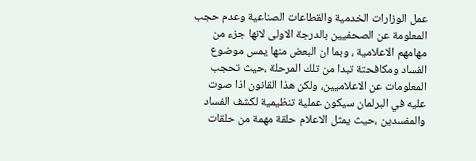عمل الوزارات الخدمية والقطاعات الصناعية وعدم حجب المعلومة عن الصحفيين بالدرجة الاولى لانها جزء من مهامهم الاعلامية ، وبما ان البعض منها يمس موضوع الفساد ومكافحتة تبدا من تلك المرحلة ،حيث تحجب المعلومات عن الاعلاميين، ولكن هذا القانون اذا صوت عليه في البرلمان سيكون عملية تنظيمية لكشف الفساد والمفسدين ،حيث يمثل الاعلام حلقة مهمة من حلقات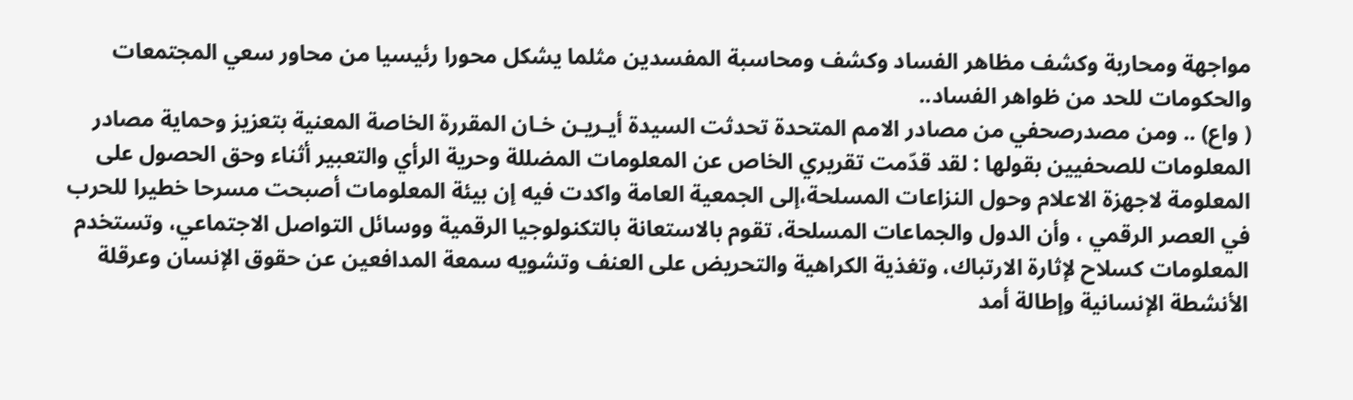مواجهة ومحاربة وكشف مظاهر الفساد وكشف ومحاسبة المفسدين مثلما يشكل محورا رئيسيا من محاور سعي المجتمعات والحكومات للحد من ظواهر الفساد..
( واع) .. ومن مصدرصحفي من مصادر الامم المتحدة تحدثت السيدة أيـريـن خـان المقررة الخاصة المعنية بتعزيز وحماية مصادر المعلومات للصحفيين بقولها : لقد قدّمت تقريري الخاص عن المعلومات المضللة وحرية الرأي والتعبير أثناء وحق الحصول على المعلومة لاجهزة الاعلام وحول النزاعات المسلحة،إلى الجمعية العامة واكدت فيه إن بيئة المعلومات أصبحت مسرحا خطيرا للحرب في العصر الرقمي ، وأن الدول والجماعات المسلحة، تقوم بالاستعانة بالتكنولوجيا الرقمية ووسائل التواصل الاجتماعي، وتستخدم المعلومات كسلاح لإثارة الارتباك، وتغذية الكراهية والتحريض على العنف وتشويه سمعة المدافعين عن حقوق الإنسان وعرقلة الأنشطة الإنسانية وإطالة أمد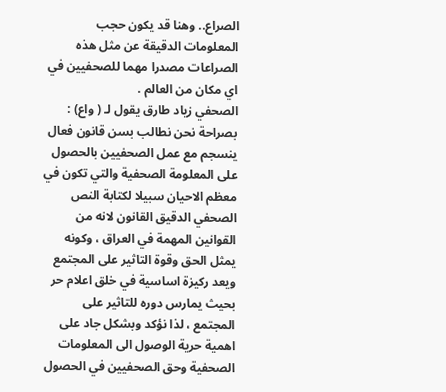الصراع.. وهنا قد يكون حجب المعلومات الدقيقة عن مثل هذه الصراعات مصدرا مهما للصحفيين في اي مكان من العالم .
الصحفي زياد طارق يقول لـ ( واع) : بصراحة نحن نطالب بسن قانون فعال ينسجم مع عمل الصحفيين بالحصول على المعلومة الصحفية والتي تكون في معظم الاحيان سبيلا لكتابة النص الصحفي الدقيق القانون لانه من القوانين المهمة في العراق ، وكونه يمثل الحق وقوة التاثير على المجتمع ويعد ركيزة اساسية في خلق اعلام حر بحيث يمارس دوره للتاثير على المجتمع ، لذا نؤكد وبشكل جاد على اهمية حرية الوصول الى المعلومات الصحفية وحق الصحفيين في الحصول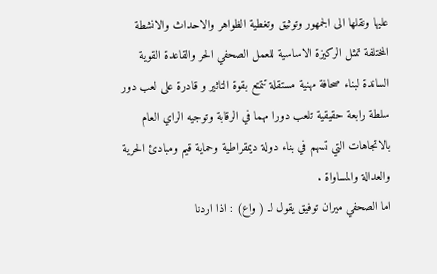عليها ونقلها الى الجمهور وتوثيق وتغطية الظواهر والاحداث والانشطة المختلفة تمثل الركيزة الاساسية للعمل الصحفي الحر والقاعدة القوية الساندة لبناء صحافة مهنية مستقلة تتمتع بقوة التاثير و قادرة على لعب دور سلطة رابعة حقيقية تلعب دورا مهما في الرقابة وتوجيه الراي العام بالاتجاهات التي تسهم في بناء دولة ديمقراطية وحماية قيم ومبادئ الحرية والعدالة والمساواة .
اما الصحفي ميران توفيق يقول لـ ( واع) : اذا اردنا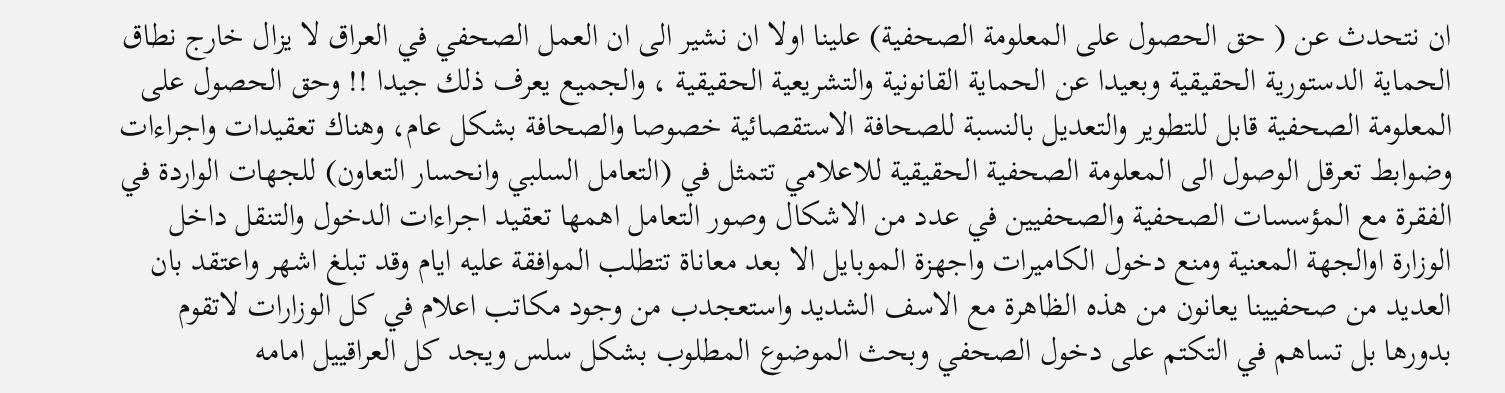ان نتحدث عن ( حق الحصول على المعلومة الصحفية) علينا اولا ان نشير الى ان العمل الصحفي في العراق لا يزال خارج نطاق الحماية الدستورية الحقيقية وبعيدا عن الحماية القانونية والتشريعية الحقيقية ، والجميع يعرف ذلك جيدا !! وحق الحصول على المعلومة الصحفية قابل للتطوير والتعديل بالنسبة للصحافة الاستقصائية خصوصا والصحافة بشكل عام، وهناك تعقيدات واجراءات وضوابط تعرقل الوصول الى المعلومة الصحفية الحقيقية للاعلامي تتمثل في (التعامل السلبي وانحسار التعاون) للجهات الواردة في الفقرة مع المؤسسات الصحفية والصحفيين في عدد من الاشكال وصور التعامل اهمها تعقيد اجراءات الدخول والتنقل داخل الوزارة اوالجهة المعنية ومنع دخول الكاميرات واجهزة الموبايل الا بعد معاناة تتطلب الموافقة عليه ايام وقد تبلغ اشهر واعتقد بان العديد من صحفيينا يعانون من هذه الظاهرة مع الاسف الشديد واستعجدب من وجود مكاتب اعلام في كل الوزارات لاتقوم بدورها بل تساهم في التكتم على دخول الصحفي وبحث الموضوع المطلوب بشكل سلس ويجد كل العراقييل امامه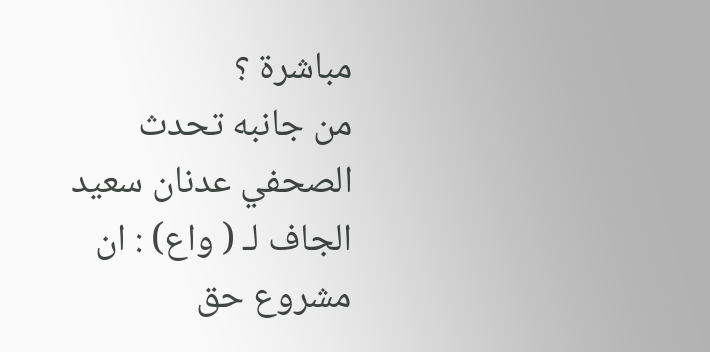مباشرة ؟
من جانبه تحدث الصحفي عدنان سعيد الجاف لـ ( واع) : ان مشروع حق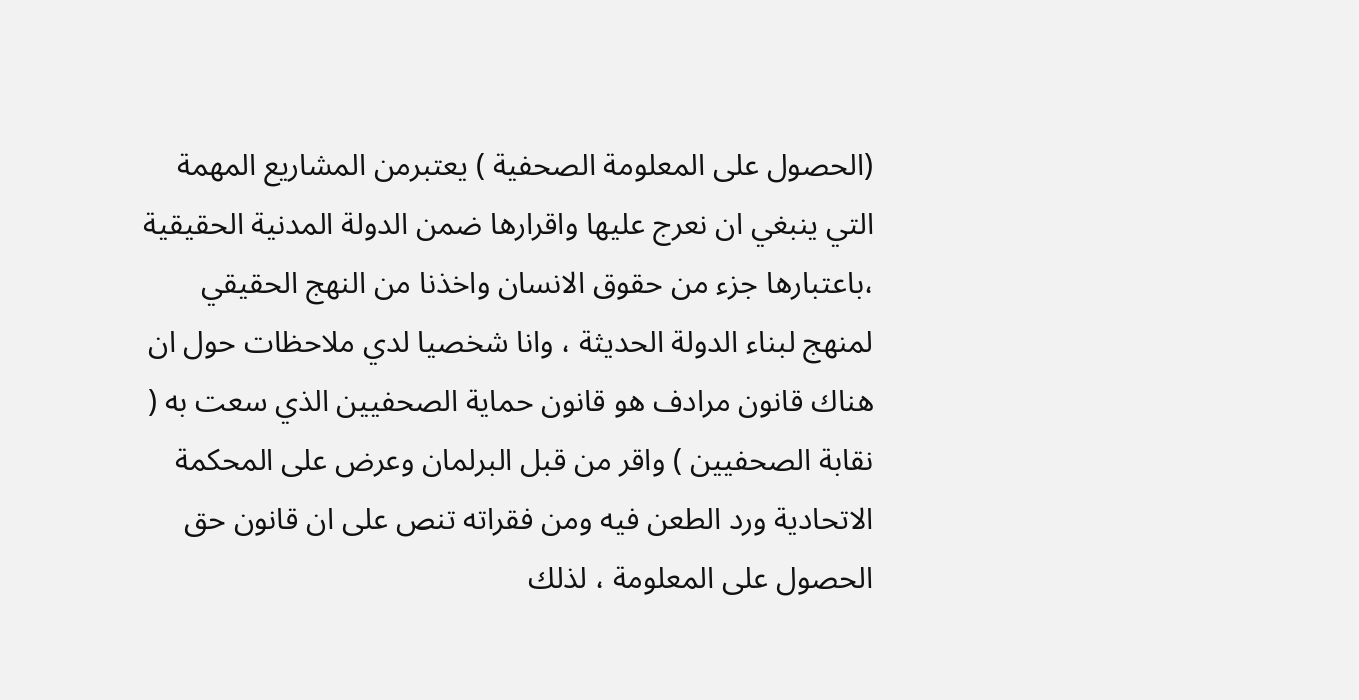(الحصول على المعلومة الصحفية ) يعتبرمن المشاريع المهمة التي ينبغي ان نعرج عليها واقرارها ضمن الدولة المدنية الحقيقية ،باعتبارها جزء من حقوق الانسان واخذنا من النهج الحقيقي لمنهج لبناء الدولة الحديثة ، وانا شخصيا لدي ملاحظات حول ان هناك قانون مرادف هو قانون حماية الصحفيين الذي سعت به ( نقابة الصحفيين ) واقر من قبل البرلمان وعرض على المحكمة الاتحادية ورد الطعن فيه ومن فقراته تنص على ان قانون حق الحصول على المعلومة ، لذلك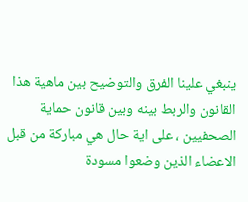ينبغي علينا الفرق والتوضيح بين ماهية هذا القانون والربط بينه وبين قانون حماية الصحفيين ، على اية حال هي مباركة من قبل الاعضاء الذين وضعوا مسودة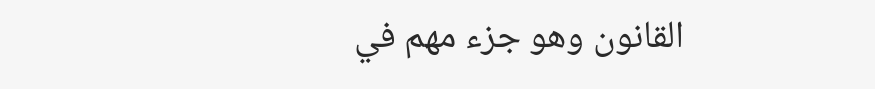القانون وهو جزء مهم في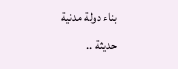بناء دولة مدنية حديثة ..